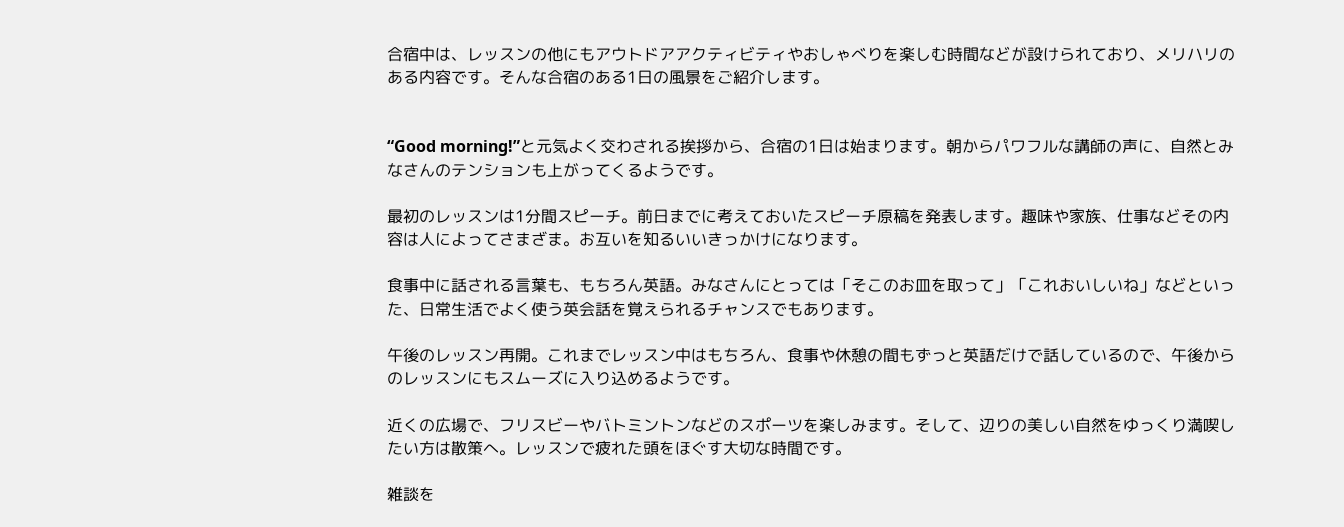合宿中は、レッスンの他にもアウトドアアクティビティやおしゃべりを楽しむ時間などが設けられており、メリハリのある内容です。そんな合宿のある1日の風景をご紹介します。


“Good morning!”と元気よく交わされる挨拶から、合宿の1日は始まります。朝からパワフルな講師の声に、自然とみなさんのテンションも上がってくるようです。

最初のレッスンは1分間スピーチ。前日までに考えておいたスピーチ原稿を発表します。趣味や家族、仕事などその内容は人によってさまざま。お互いを知るいいきっかけになります。

食事中に話される言葉も、もちろん英語。みなさんにとっては「そこのお皿を取って」「これおいしいね」などといった、日常生活でよく使う英会話を覚えられるチャンスでもあります。

午後のレッスン再開。これまでレッスン中はもちろん、食事や休憩の間もずっと英語だけで話しているので、午後からのレッスンにもスムーズに入り込めるようです。

近くの広場で、フリスビーやバトミントンなどのスポーツを楽しみます。そして、辺りの美しい自然をゆっくり満喫したい方は散策へ。レッスンで疲れた頭をほぐす大切な時間です。

雑談を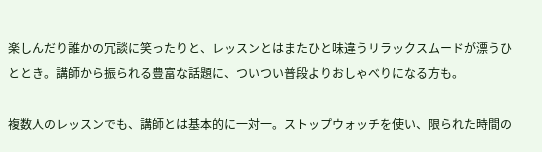楽しんだり誰かの冗談に笑ったりと、レッスンとはまたひと味違うリラックスムードが漂うひととき。講師から振られる豊富な話題に、ついつい普段よりおしゃべりになる方も。

複数人のレッスンでも、講師とは基本的に一対一。ストップウォッチを使い、限られた時間の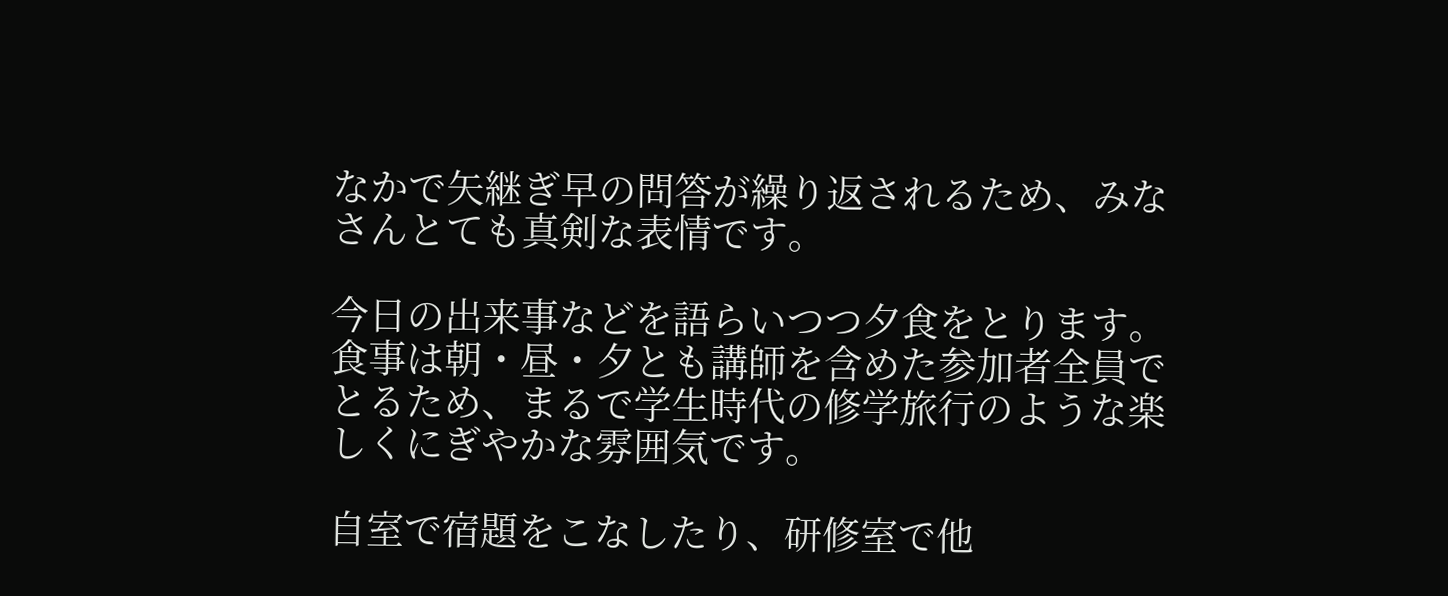なかで矢継ぎ早の問答が繰り返されるため、みなさんとても真剣な表情です。

今日の出来事などを語らいつつ夕食をとります。食事は朝・昼・夕とも講師を含めた参加者全員でとるため、まるで学生時代の修学旅行のような楽しくにぎやかな雰囲気です。

自室で宿題をこなしたり、研修室で他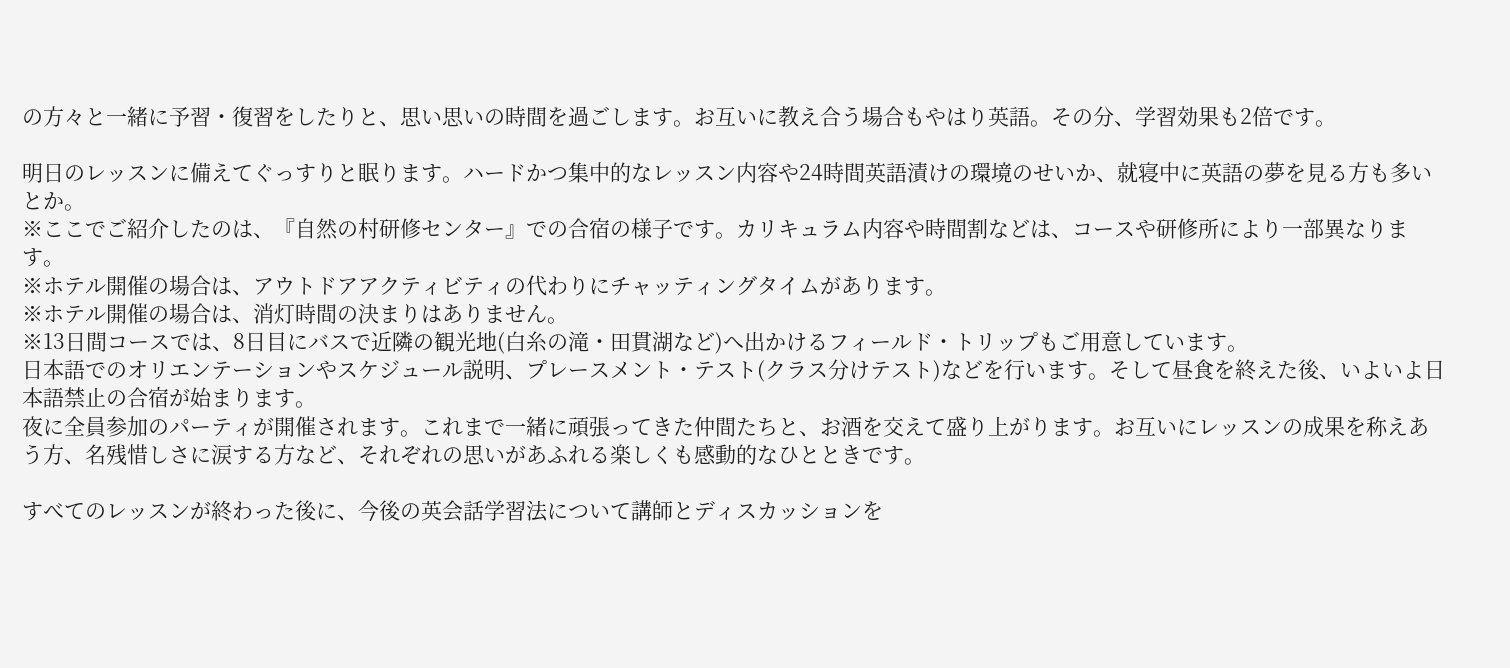の方々と一緒に予習・復習をしたりと、思い思いの時間を過ごします。お互いに教え合う場合もやはり英語。その分、学習効果も2倍です。

明日のレッスンに備えてぐっすりと眠ります。ハードかつ集中的なレッスン内容や24時間英語漬けの環境のせいか、就寝中に英語の夢を見る方も多いとか。
※ここでご紹介したのは、『自然の村研修センター』での合宿の様子です。カリキュラム内容や時間割などは、コースや研修所により一部異なります。
※ホテル開催の場合は、アウトドアアクティビティの代わりにチャッティングタイムがあります。
※ホテル開催の場合は、消灯時間の決まりはありません。
※13日間コースでは、8日目にバスで近隣の観光地(白糸の滝・田貫湖など)へ出かけるフィールド・トリップもご用意しています。
日本語でのオリエンテーションやスケジュール説明、プレースメント・テスト(クラス分けテスト)などを行います。そして昼食を終えた後、いよいよ日本語禁止の合宿が始まります。
夜に全員参加のパーティが開催されます。これまで一緒に頑張ってきた仲間たちと、お酒を交えて盛り上がります。お互いにレッスンの成果を称えあう方、名残惜しさに涙する方など、それぞれの思いがあふれる楽しくも感動的なひとときです。

すべてのレッスンが終わった後に、今後の英会話学習法について講師とディスカッションを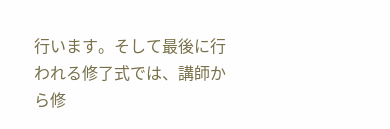行います。そして最後に行われる修了式では、講師から修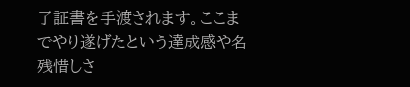了証書を手渡されます。ここまでやり遂げたという達成感や名残惜しさ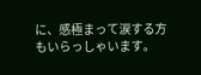に、感極まって涙する方もいらっしゃいます。